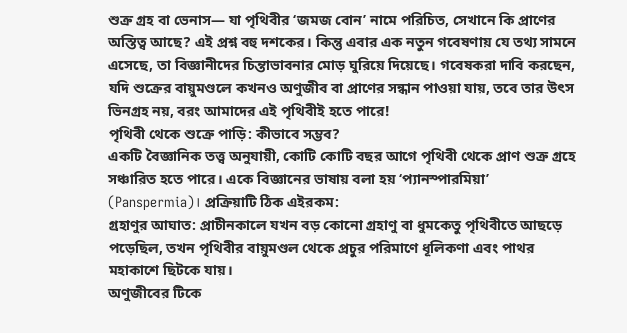শুক্র গ্রহ বা ভেনাস— যা পৃথিবীর ‘জমজ বোন’ নামে পরিচিত, সেখানে কি প্রাণের অস্তিত্ব আছে? এই প্রশ্ন বহু দশকের। কিন্তু এবার এক নতুন গবেষণায় যে তথ্য সামনে এসেছে, তা বিজ্ঞানীদের চিন্তাভাবনার মোড় ঘুরিয়ে দিয়েছে। গবেষকরা দাবি করছেন, যদি শুক্রের বায়ুমণ্ডলে কখনও অণুজীব বা প্রাণের সন্ধান পাওয়া যায়, তবে তার উৎস ভিনগ্রহ নয়, বরং আমাদের এই পৃথিবীই হতে পারে!
পৃথিবী থেকে শুক্রে পাড়ি: কীভাবে সম্ভব?
একটি বৈজ্ঞানিক তত্ত্ব অনুযায়ী, কোটি কোটি বছর আগে পৃথিবী থেকে প্রাণ শুক্র গ্রহে সঞ্চারিত হতে পারে। একে বিজ্ঞানের ভাষায় বলা হয় ‘প্যানস্পারমিয়া’ (Panspermia)। প্রক্রিয়াটি ঠিক এইরকম:
গ্রহাণুর আঘাত: প্রাচীনকালে যখন বড় কোনো গ্রহাণু বা ধুমকেতু পৃথিবীতে আছড়ে পড়েছিল, তখন পৃথিবীর বায়ুমণ্ডল থেকে প্রচুর পরিমাণে ধূলিকণা এবং পাথর মহাকাশে ছিটকে যায়।
অণুজীবের টিকে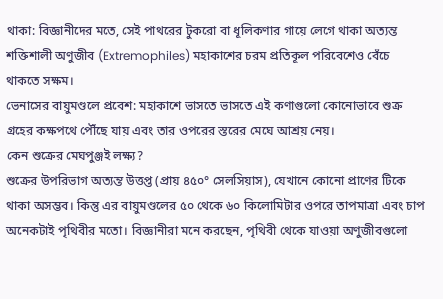থাকা: বিজ্ঞানীদের মতে, সেই পাথরের টুকরো বা ধূলিকণার গায়ে লেগে থাকা অত্যন্ত শক্তিশালী অণুজীব (Extremophiles) মহাকাশের চরম প্রতিকূল পরিবেশেও বেঁচে থাকতে সক্ষম।
ভেনাসের বায়ুমণ্ডলে প্রবেশ: মহাকাশে ভাসতে ভাসতে এই কণাগুলো কোনোভাবে শুক্র গ্রহের কক্ষপথে পৌঁছে যায় এবং তার ওপরের স্তরের মেঘে আশ্রয় নেয়।
কেন শুক্রের মেঘপুঞ্জই লক্ষ্য?
শুক্রের উপরিভাগ অত্যন্ত উত্তপ্ত (প্রায় ৪৫০° সেলসিয়াস), যেখানে কোনো প্রাণের টিকে থাকা অসম্ভব। কিন্তু এর বায়ুমণ্ডলের ৫০ থেকে ৬০ কিলোমিটার ওপরে তাপমাত্রা এবং চাপ অনেকটাই পৃথিবীর মতো। বিজ্ঞানীরা মনে করছেন, পৃথিবী থেকে যাওয়া অণুজীবগুলো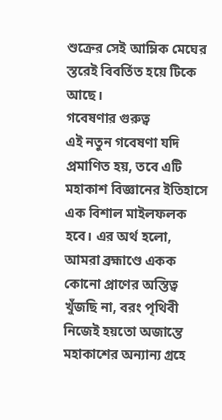শুক্রের সেই আম্লিক মেঘের স্তরেই বিবর্তিত হয়ে টিকে আছে।
গবেষণার গুরুত্ব
এই নতুন গবেষণা যদি প্রমাণিত হয়, তবে এটি মহাকাশ বিজ্ঞানের ইতিহাসে এক বিশাল মাইলফলক হবে। এর অর্থ হলো, আমরা ব্রহ্মাণ্ডে একক কোনো প্রাণের অস্তিত্ব খুঁজছি না, বরং পৃথিবী নিজেই হয়তো অজান্তে মহাকাশের অন্যান্য গ্রহে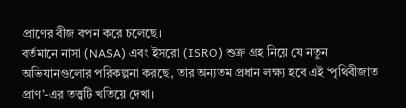প্রাণের বীজ বপন করে চলেছে।
বর্তমানে নাসা (NASA) এবং ইসরো (ISRO) শুক্র গ্রহ নিয়ে যে নতুন অভিযানগুলোর পরিকল্পনা করছে, তার অন্যতম প্রধান লক্ষ্য হবে এই ‘পৃথিবীজাত প্রাণ’-এর তত্ত্বটি খতিয়ে দেখা।